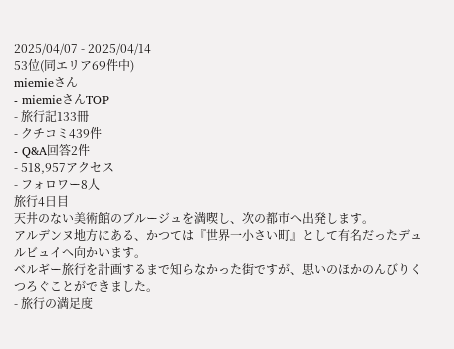2025/04/07 - 2025/04/14
53位(同エリア69件中)
miemieさん
- miemieさんTOP
- 旅行記133冊
- クチコミ439件
- Q&A回答2件
- 518,957アクセス
- フォロワー8人
旅行4日目
天井のない美術館のブルージュを満喫し、次の都市へ出発します。
アルデンヌ地方にある、かつては『世界一小さい町』として有名だったデュルビュイへ向かいます。
ベルギー旅行を計画するまで知らなかった街ですが、思いのほかのんびりくつろぐことができました。
- 旅行の満足度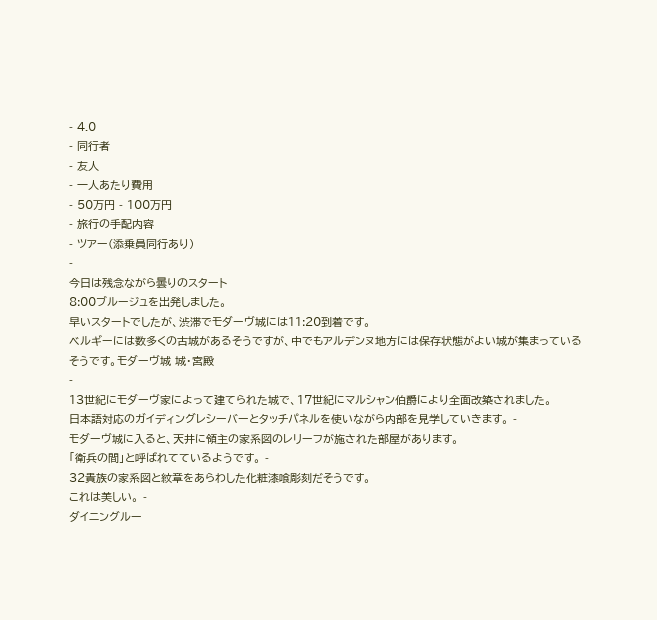- 4.0
- 同行者
- 友人
- 一人あたり費用
- 50万円 - 100万円
- 旅行の手配内容
- ツアー(添乗員同行あり)
-
今日は残念ながら曇りのスタート
8:00ブルージュを出発しました。
早いスタートでしたが、渋滞でモダーヴ城には11:20到着です。
ベルギーには数多くの古城があるそうですが、中でもアルデンヌ地方には保存状態がよい城が集まっているそうです。モダーヴ城 城・宮殿
-
13世紀にモダーヴ家によって建てられた城で、17世紀にマルシャン伯爵により全面改築されました。
日本語対応のガイディングレシーバーとタッチパネルを使いながら内部を見学していきます。 -
モダーヴ城に入ると、天井に領主の家系図のレリーフが施された部屋があります。
「衛兵の間」と呼ばれてているようです。 -
32貴族の家系図と紋章をあらわした化粧漆喰彫刻だそうです。
これは美しい。 -
ダイニングルー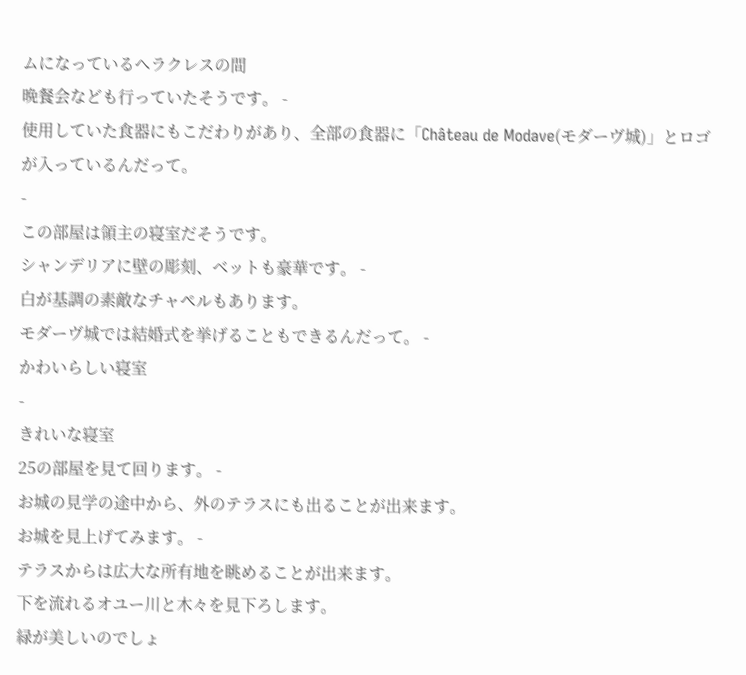ムになっているヘラクレスの間
晩餐会なども行っていたそうです。 -
使用していた食器にもこだわりがあり、全部の食器に「Château de Modave(モダーヴ城)」とロゴが入っているんだって。
-
この部屋は領主の寝室だそうです。
シャンデリアに壁の彫刻、ベットも豪華です。 -
白が基調の素敵なチャペルもあります。
モダーヴ城では結婚式を挙げることもできるんだって。 -
かわいらしい寝室
-
きれいな寝室
25の部屋を見て回ります。 -
お城の見学の途中から、外のテラスにも出ることが出来ます。
お城を見上げてみます。 -
テラスからは広大な所有地を眺めることが出来ます。
下を流れるオユー川と木々を見下ろします。
緑が美しいのでしょ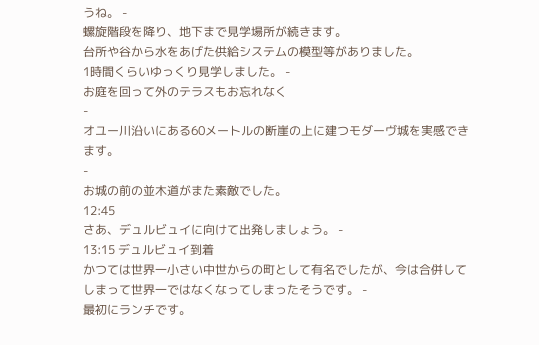うね。 -
螺旋階段を降り、地下まで見学場所が続きます。
台所や谷から水をあげた供給システムの模型等がありました。
1時間くらいゆっくり見学しました。 -
お庭を回って外のテラスもお忘れなく
-
オユー川沿いにある60メートルの断崖の上に建つモダーヴ城を実感できます。
-
お城の前の並木道がまた素敵でした。
12:45
さあ、デュルビュイに向けて出発しましょう。 -
13:15 デュルビュイ到着
かつては世界一小さい中世からの町として有名でしたが、今は合併してしまって世界一ではなくなってしまったそうです。 -
最初にランチです。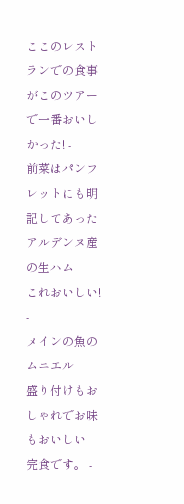ここのレストランでの食事がこのツアーで一番おいしかった! -
前菜はパンフレットにも明記してあった
アルデンヌ産の生ハム
これおいしい! -
メインの魚のムニエル
盛り付けもおしゃれでお味もおいしい
完食です。 -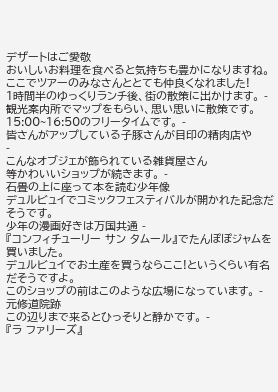デザートはご愛敬
おいしいお料理を食べると気持ちも豊かになりますね。ここでツアーのみなさんととても仲良くなれました!
1時間半のゆっくりランチ後、街の散策に出かけます。 -
観光案内所でマップをもらい、思い思いに散策です。
15:00~16:50のフリータイムです。 -
皆さんがアップしている子豚さんが目印の精肉店や
-
こんなオブジェが飾られている雑貨屋さん
等かわいいショップが続きます。 -
石畳の上に座って本を読む少年像
デュルビュイでコミックフェスティバルが開かれた記念だそうです。
少年の漫画好きは万国共通 -
『コンフィチューリー サン タムール』でたんぽぽジャムを買いました。
デュルビュイでお土産を買うならここ!というくらい有名だそうですよ。
このショップの前はこのような広場になっています。 -
元修道院跡
この辺りまで来るとひっそりと静かです。 -
『ラ ファリーズ』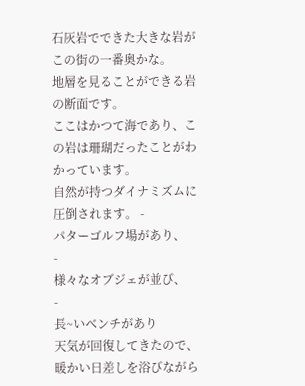石灰岩でできた大きな岩がこの街の一番奥かな。
地層を見ることができる岩の断面です。
ここはかつて海であり、この岩は珊瑚だったことがわかっています。
自然が持つダイナミズムに圧倒されます。 -
パターゴルフ場があり、
-
様々なオブジェが並び、
-
長~いベンチがあり
天気が回復してきたので、暖かい日差しを浴びながら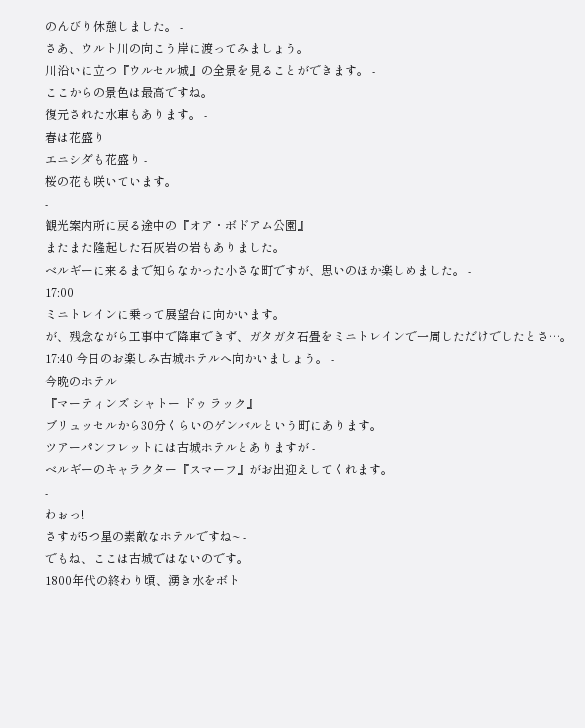のんびり休憩しました。 -
さあ、ウルト川の向こう岸に渡ってみましょう。
川沿いに立つ『ウルセル城』の全景を見ることができます。 -
ここからの景色は最高ですね。
復元された水車もあります。 -
春は花盛り
エニシダも花盛り -
桜の花も咲いています。
-
観光案内所に戻る途中の『オア・ボドアム公園』
またまた隆起した石灰岩の岩もありました。
ベルギーに来るまで知らなかった小さな町ですが、思いのほか楽しめました。 -
17:00
ミニトレインに乗って展望台に向かいます。
が、残念ながら工事中で降車できず、ガタガタ石畳をミニトレインで一周しただけでしたとさ…。
17:40 今日のお楽しみ古城ホテルへ向かいましょう。 -
今晩のホテル
『マーティンズ シャトー ドゥ ラック』
ブリュッセルから30分くらいのゲンバルという町にあります。
ツアーパンフレットには古城ホテルとありますが -
ベルギーのキャラクター『スマーフ』がお出迎えしてくれます。
-
わぉっ!
さすが5つ星の素敵なホテルですね~ -
でもね、ここは古城ではないのです。
1800年代の終わり頃、湧き水をボト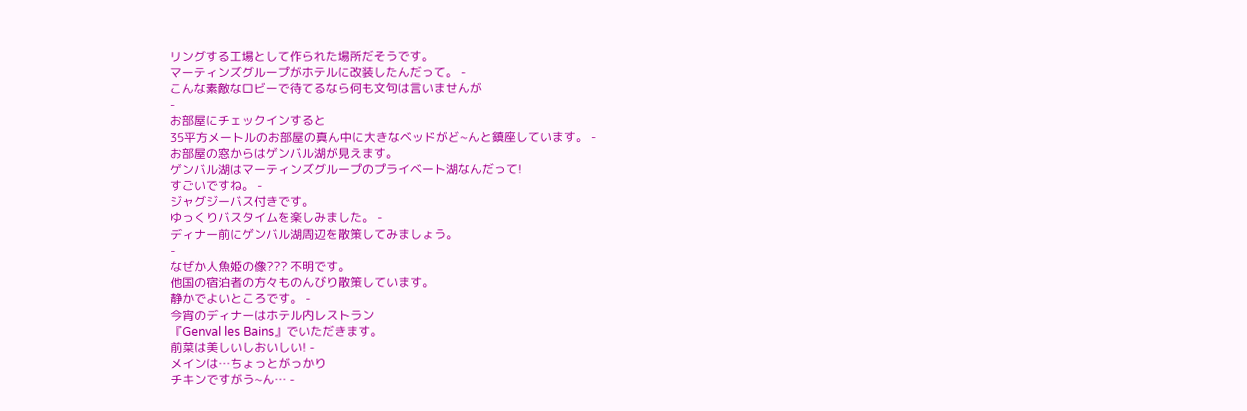リングする工場として作られた場所だそうです。
マーティンズグループがホテルに改装したんだって。 -
こんな素敵なロビーで待てるなら何も文句は言いませんが
-
お部屋にチェックインすると
35平方メートルのお部屋の真ん中に大きなベッドがど~んと鎮座しています。 -
お部屋の窓からはゲンバル湖が見えます。
ゲンバル湖はマーティンズグループのプライベート湖なんだって!
すごいですね。 -
ジャグジーバス付きです。
ゆっくりバスタイムを楽しみました。 -
ディナー前にゲンバル湖周辺を散策してみましょう。
-
なぜか人魚姫の像??? 不明です。
他国の宿泊者の方々ものんびり散策しています。
静かでよいところです。 -
今宵のディナーはホテル内レストラン
『Genval les Bains』でいただきます。
前菜は美しいしおいしい! -
メインは…ちょっとがっかり
チキンですがう~ん… -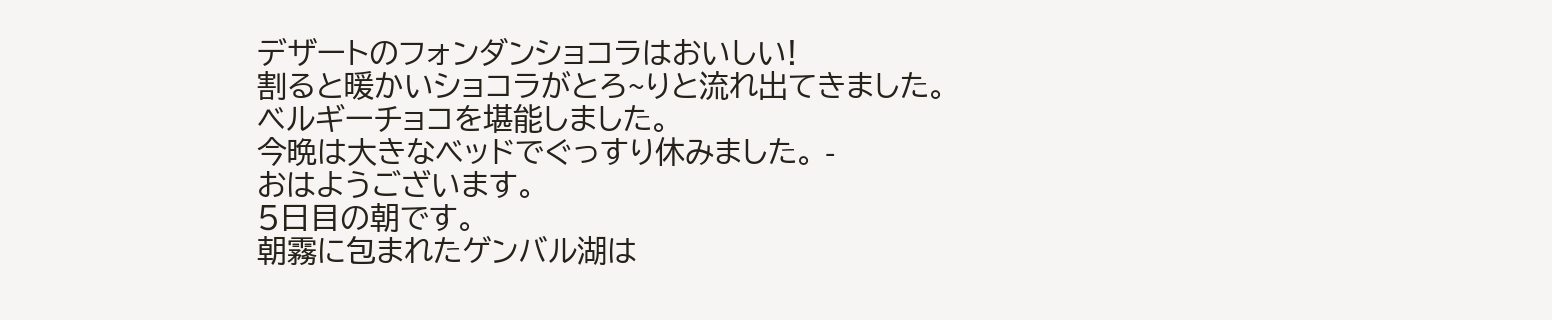デザートのフォンダンショコラはおいしい!
割ると暖かいショコラがとろ~りと流れ出てきました。
ベルギーチョコを堪能しました。
今晩は大きなベッドでぐっすり休みました。 -
おはようございます。
5日目の朝です。
朝霧に包まれたゲンバル湖は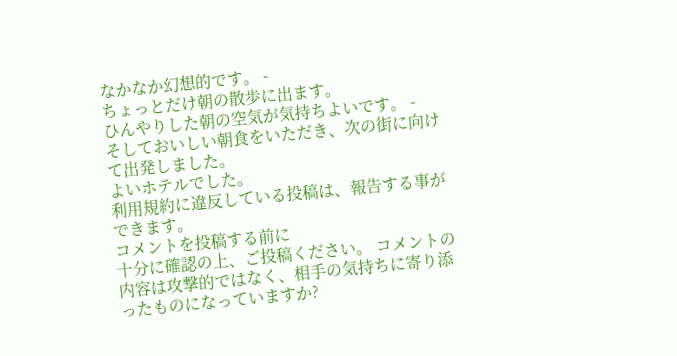なかなか幻想的です。 -
ちょっとだけ朝の散歩に出ます。
ひんやりした朝の空気が気持ちよいです。 -
そしておいしい朝食をいただき、次の街に向けて出発しました。
よいホテルでした。
利用規約に違反している投稿は、報告する事ができます。
コメントを投稿する前に
十分に確認の上、ご投稿ください。 コメントの内容は攻撃的ではなく、相手の気持ちに寄り添ったものになっていますか?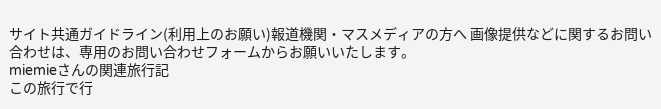サイト共通ガイドライン(利用上のお願い)報道機関・マスメディアの方へ 画像提供などに関するお問い合わせは、専用のお問い合わせフォームからお願いいたします。
miemieさんの関連旅行記
この旅行で行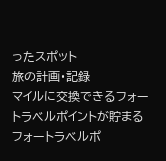ったスポット
旅の計画・記録
マイルに交換できるフォートラベルポイントが貯まる
フォートラベルポ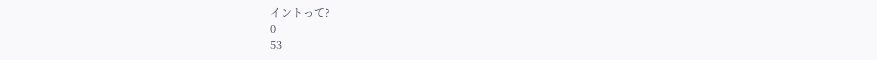イントって?
0
53